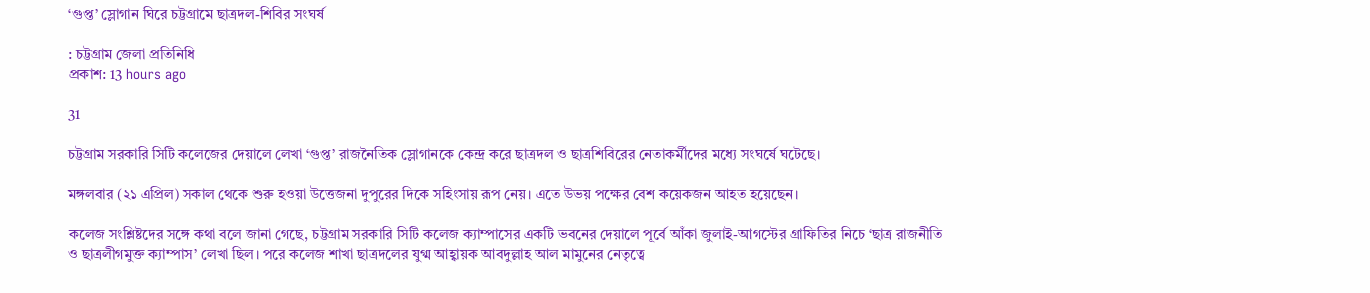‘গুপ্ত’ স্লোগান ঘিরে চট্টগ্রামে ছাত্রদল-শিবির সংঘর্ষ

: চট্টগ্রাম জেলা প্রতিনিধি
প্রকাশ: 13 hours ago

31

চট্টগ্রাম সরকারি সিটি কলেজের দেয়ালে লেখা ‘গুপ্ত’ রাজনৈতিক স্লোগানকে কেন্দ্র করে ছাত্রদল ও ছাত্রশিবিরের নেতাকর্মীদের মধ্যে সংঘর্ষে ঘটেছে।

মঙ্গলবার (২১ এপ্রিল) সকাল থেকে শুরু হওয়া উত্তেজনা দুপুরের দিকে সহিংসায় রূপ নেয়। এতে উভয় পক্ষের বেশ কয়েকজন আহত হয়েছেন।

কলেজ সংশ্লিষ্টদের সঙ্গে কথা বলে জানা গেছে, চট্টগ্রাম সরকারি সিটি কলেজ ক্যাম্পাসের একটি ভবনের দেয়ালে পূর্বে আঁকা জুলাই-আগস্টের গ্রাফিতির নিচে ‘ছাত্র রাজনীতি ও ছাত্রলীগমুক্ত ক্যাম্পাস’ লেখা ছিল। পরে কলেজ শাখা ছাত্রদলের যুগ্ম আহ্বায়ক আবদুল্লাহ আল মামুনের নেতৃত্বে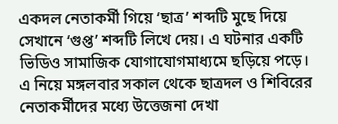একদল নেতাকর্মী গিয়ে ‘ছাত্র’ শব্দটি মুছে দিয়ে সেখানে ‘গুপ্ত’ শব্দটি লিখে দেয়। এ ঘটনার একটি ভিডিও সামাজিক যোগাযোগমাধ্যমে ছড়িয়ে পড়ে। এ নিয়ে মঙ্গলবার সকাল থেকে ছাত্রদল ও শিবিরের নেতাকর্মীদের মধ্যে উত্তেজনা দেখা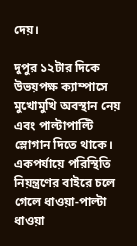দেয়।

দুপুর ১২টার দিকে উভয়পক্ষ ক্যাম্পাসে মুখোমুখি অবস্থান নেয় এবং পাল্টাপাল্টি স্লোগান দিতে থাকে। একপর্যায়ে পরিস্থিতি নিয়ন্ত্রণের বাইরে চলে গেলে ধাওয়া-পাল্টা ধাওয়া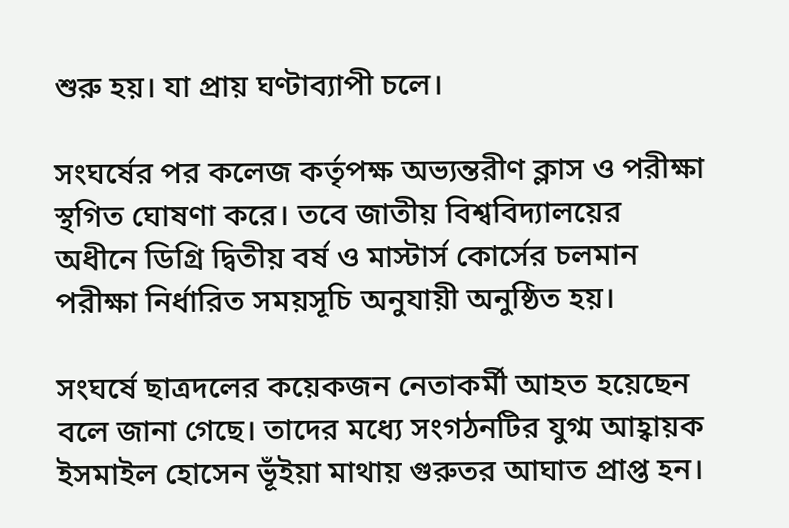শুরু হয়। যা প্রায় ঘণ্টাব্যাপী চলে।

সংঘর্ষের পর কলেজ কর্তৃপক্ষ অভ্যন্তরীণ ক্লাস ও পরীক্ষা স্থগিত ঘোষণা করে। তবে জাতীয় বিশ্ববিদ্যালয়ের অধীনে ডিগ্রি দ্বিতীয় বর্ষ ও মাস্টার্স কোর্সের চলমান পরীক্ষা নির্ধারিত সময়সূচি অনুযায়ী অনুষ্ঠিত হয়।

সংঘর্ষে ছাত্রদলের কয়েকজন নেতাকর্মী আহত হয়েছেন বলে জানা গেছে। তাদের মধ্যে সংগঠনটির যুগ্ম আহ্বায়ক ইসমাইল হোসেন ভূঁইয়া মাথায় গুরুতর আঘাত প্রাপ্ত হন।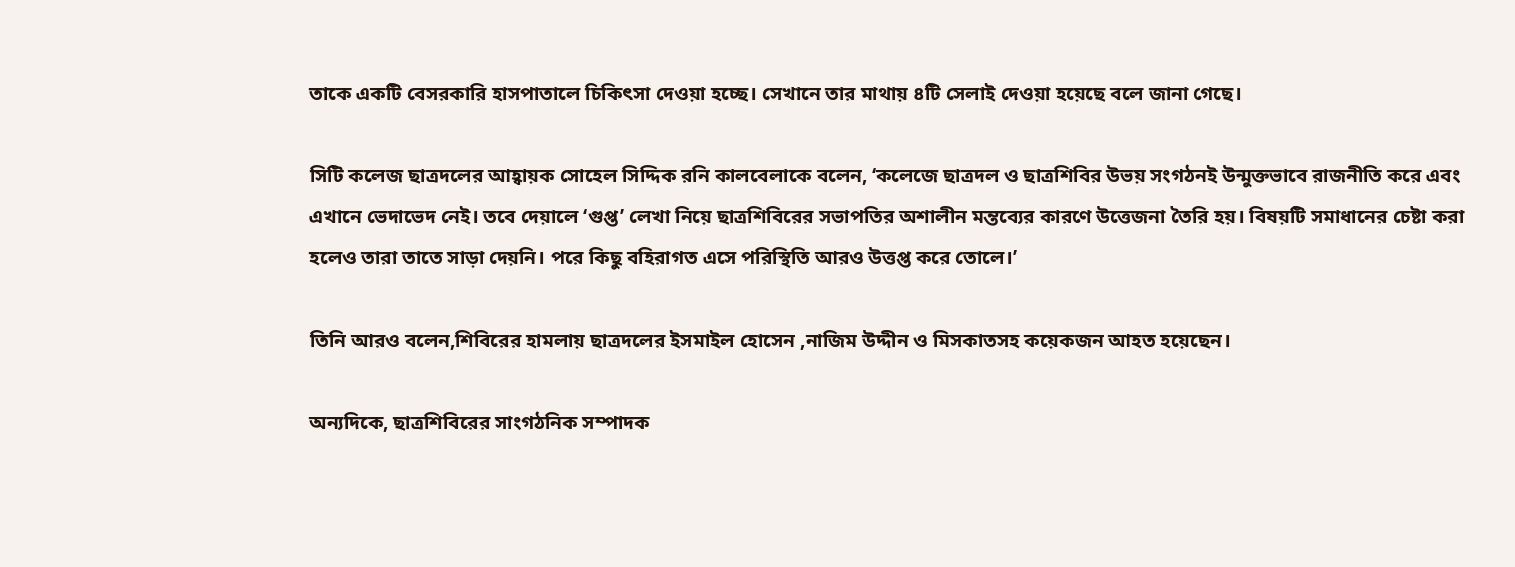তাকে একটি বেসরকারি হাসপাতালে চিকিৎসা দেওয়া হচ্ছে। সেখানে তার মাথায় ৪টি সেলাই দেওয়া হয়েছে বলে জানা গেছে।

সিটি কলেজ ছাত্রদলের আহ্বায়ক সোহেল সিদ্দিক রনি কালবেলাকে বলেন, ‘কলেজে ছাত্রদল ও ছাত্রশিবির উভয় সংগঠনই উন্মুক্তভাবে রাজনীতি করে এবং এখানে ভেদাভেদ নেই। তবে দেয়ালে ‘গুপ্ত’ লেখা নিয়ে ছাত্রশিবিরের সভাপতির অশালীন মন্তব্যের কারণে উত্তেজনা তৈরি হয়। বিষয়টি সমাধানের চেষ্টা করা হলেও তারা তাতে সাড়া দেয়নি। পরে কিছু বহিরাগত এসে পরিস্থিতি আরও উত্তপ্ত করে তোলে।’

তিনি আরও বলেন,শিবিরের হামলায় ছাত্রদলের ইসমাইল হোসেন ,নাজিম উদ্দীন ও মিসকাতসহ কয়েকজন আহত হয়েছেন।

অন্যদিকে, ছাত্রশিবিরের সাংগঠনিক সম্পাদক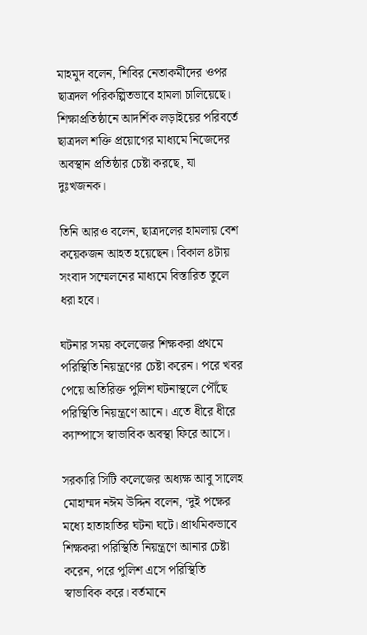মাহমুদ বলেন, শিবির নেতাকর্মীদের ওপর ছাত্রদল পরিকল্পিতভাবে হামলা চালিয়েছে। শিক্ষাপ্রতিষ্ঠানে আদর্শিক লড়াইয়ের পরিবর্তে ছাত্রদল শক্তি প্রয়োগের মাধ্যমে নিজেদের অবস্থান প্রতিষ্ঠার চেষ্টা করছে, যা দুঃখজনক।

তিনি আরও বলেন, ছাত্রদলের হামলায় বেশ কয়েকজন আহত হয়েছেন। বিকাল ৪টায় সংবাদ সম্মেলনের মাধ্যমে বিস্তারিত তুলে ধরা হবে।

ঘটনার সময় কলেজের শিক্ষকরা প্রথমে পরিস্থিতি নিয়ন্ত্রণের চেষ্টা করেন। পরে খবর পেয়ে অতিরিক্ত পুলিশ ঘটনাস্থলে পৌঁছে পরিস্থিতি নিয়ন্ত্রণে আনে। এতে ধীরে ধীরে ক্যাম্পাসে স্বাভাবিক অবস্থা ফিরে আসে।

সরকারি সিটি কলেজের অধ্যক্ষ আবু সালেহ মোহাম্মদ নঈম উদ্দিন বলেন, ‘দুই পক্ষের মধ্যে হাতাহাতির ঘটনা ঘটে। প্রাথমিকভাবে শিক্ষকরা পরিস্থিতি নিয়ন্ত্রণে আনার চেষ্টা করেন, পরে পুলিশ এসে পরিস্থিতি স্বাভাবিক করে। বর্তমানে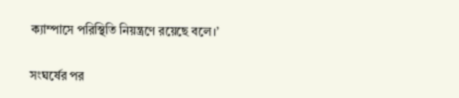ক্যাম্পাসে পরিস্থিতি নিয়ন্ত্রণে রয়েছে বলে।’

সংঘর্ষের পর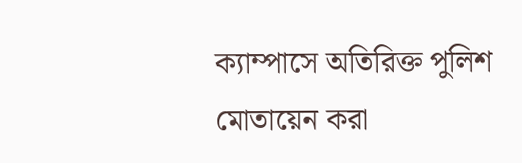ক্যাম্পাসে অতিরিক্ত পুলিশ মোতায়েন করা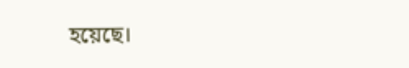হয়েছে।